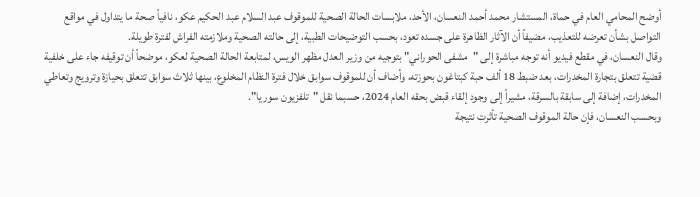أوضح المحامي العام في حماة، المستشار محمد أحمد النعسان، الأحد، ملابسات الحالة الصحية للموقوف عبد السلام عبد الحكيم عكو، نافياً صحة ما يتداول في مواقع التواصل بشأن تعرضه للتعذيب، مضيفاً أن الآثار الظاهرة على جسده تعود، بحسب التوضيحات الطبية، إلى حالته الصحية وملازمته الفراش لفترة طويلة.
وقال النعسان، في مقطع فيديو أنه توجه مباشرة إلى "مشفى الحوراني" بتوجيه من وزير العدل مظهر الويس، لمتابعة الحالة الصحية لعكو، موضحاً أن توقيفه جاء على خلفية قضية تتعلق بتجارة المخدرات، بعد ضبط 18 ألف حبة كبتاغون بحوزته، وأضاف أن للموقوف سوابق خلال فترة النظام المخلوع، بينها ثلاث سوابق تتعلق بحيازة وترويج وتعاطي المخدرات، إضافة إلى سابقة بالسرقة، مشيراً إلى وجود إلقاء قبض بحقه العام 2024، حسبما نقل "تلفزيون سوريا".
وبحسب النعسان، فإن حالة الموقوف الصحية تأثرت نتيجة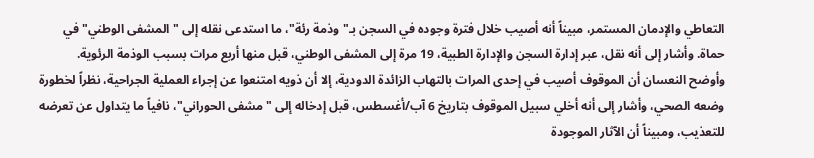التعاطي والإدمان المستمر، مبيناً أنه أصيب خلال فترة وجوده في السجن بـ"وذمة رئة"، ما استدعى نقله إلى "المشفى الوطني" في حماة. وأشار إلى أنه نقل، عبر إدارة السجن والإدارة الطبية، 19 مرة إلى المشفى الوطني، قبل منها أربع مرات بسبب الوذمة الرئوية.
وأوضح النعسان أن الموقوف أصيب في إحدى المرات بالتهاب الزائدة الدودية، إلا أن ذويه امتنعوا عن إجراء العملية الجراحية، نظراً لخطورة وضعه الصحي، وأشار إلى أنه أخلي سبيل الموقوف بتاريخ 6 آب/أغسطس، قبل إدخاله إلى "مشفى الحوراني"، نافياً ما يتداول عن تعرضه للتعذيب، ومبيناً أن الآثار الموجودة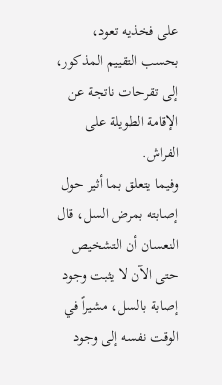على فخذيه تعود، بحسب التقييم المذكور، إلى تقرحات ناتجة عن الإقامة الطويلة على الفراش.
وفيما يتعلق بما أثير حول إصابته بمرض السل، قال النعسان أن التشخيص حتى الآن لا يثبت وجود إصابة بالسل، مشيراً في الوقت نفسه إلى وجود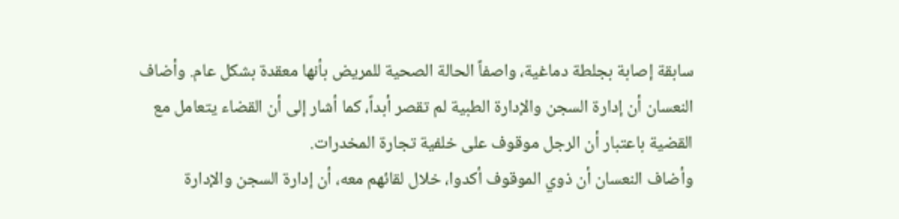سابقة إصابة بجلطة دماغية، واصفاً الحالة الصحية للمريض بأنها معقدة بشكل عام. وأضاف النعسان أن إدارة السجن والإدارة الطبية لم تقصر أبداً، كما أشار إلى أن القضاء يتعامل مع القضية باعتبار أن الرجل موقوف على خلفية تجارة المخدرات.
وأضاف النعسان أن ذوي الموقوف أكدوا، خلال لقائهم معه، أن إدارة السجن والإدارة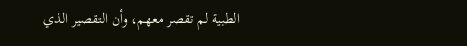الطبية لم تقصر معهم، وأن التقصير الذي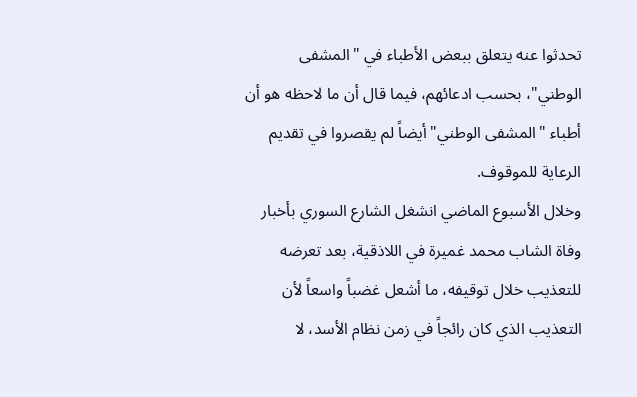تحدثوا عنه يتعلق ببعض الأطباء في "المشفى الوطني"، بحسب ادعائهم، فيما قال أن ما لاحظه هو أن أطباء "المشفى الوطني" أيضاً لم يقصروا في تقديم الرعاية للموقوف.
وخلال الأسبوع الماضي انشغل الشارع السوري بأخبار وفاة الشاب محمد غميرة في اللاذقية، بعد تعرضه للتعذيب خلال توقيفه، ما أشعل غضباً واسعاً لأن التعذيب الذي كان رائجاً في زمن نظام الأسد، لا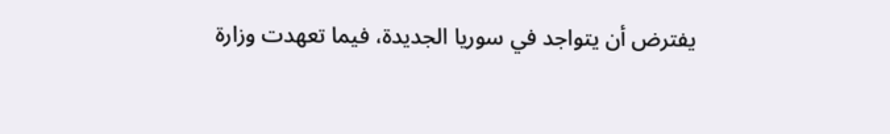يفترض أن يتواجد في سوريا الجديدة، فيما تعهدت وزارة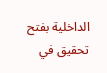الداخلية بفتح تحقيق في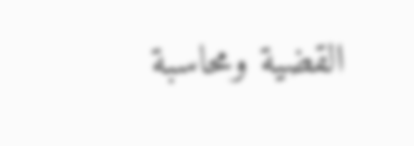القضية ومحاسبة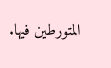المتورطين فيها.